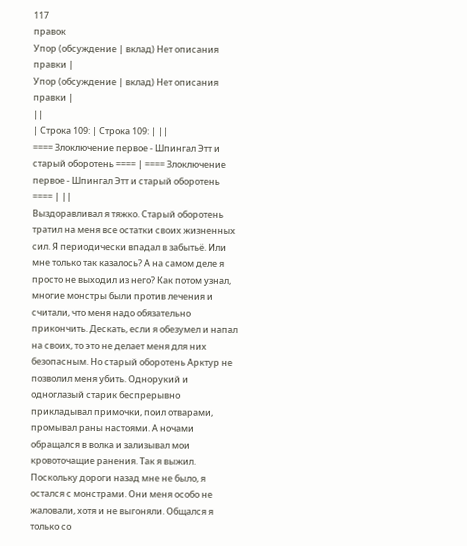117
правок
Упор (обсуждение | вклад) Нет описания правки |
Упор (обсуждение | вклад) Нет описания правки |
||
| Строка 109: | Строка 109: | ||
==== Злоключение первое - Шпингал Этт и старый оборотень ==== | ==== Злоключение первое - Шпингал Этт и старый оборотень ==== | ||
Выздоравливал я тяжко. Старый оборотень тратил на меня все остатки своих жизненных сил. Я периодически впадал в забытьё. Или мне только так казалось? А на самом деле я просто не выходил из него? Как потом узнал, многие монстры были против лечения и считали, что меня надо обязательно прикончить. Дескать, если я обезумел и напал на своих, то это не делает меня для них безопасным. Но старый оборотень Арктур не позволил меня убить. Однорукий и одноглазый старик беспрерывно прикладывал примочки, поил отварами, промывал раны настоями. А ночами обращался в волка и зализывал мои кровоточащие ранения. Так я выжил. Поскольку дороги назад мне не было, я остался с монстрами. Они меня особо не жаловали, хотя и не выгоняли. Общался я только со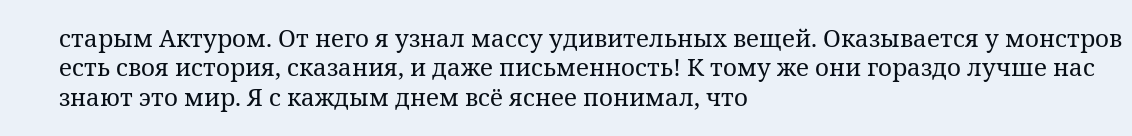старым Актуром. От него я узнал массу удивительных вещей. Оказывается у монстров есть своя история, сказания, и даже письменность! К тому же они гораздо лучше нас знают это мир. Я с каждым днем всё яснее понимал, что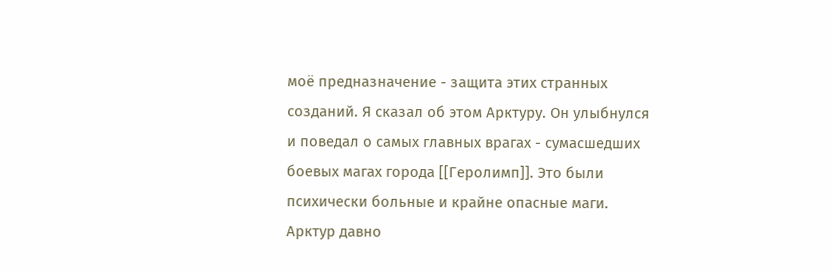моё предназначение - защита этих странных созданий. Я сказал об этом Арктуру. Он улыбнулся и поведал о самых главных врагах - сумасшедших боевых магах города [[Геролимп]]. Это были психически больные и крайне опасные маги. Арктур давно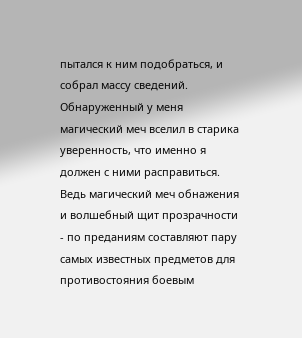пытался к ним подобраться, и собрал массу сведений. Обнаруженный у меня магический меч вселил в старика уверенность, что именно я должен с ними расправиться. Ведь магический меч обнажения и волшебный щит прозрачности - по преданиям составляют пару самых известных предметов для противостояния боевым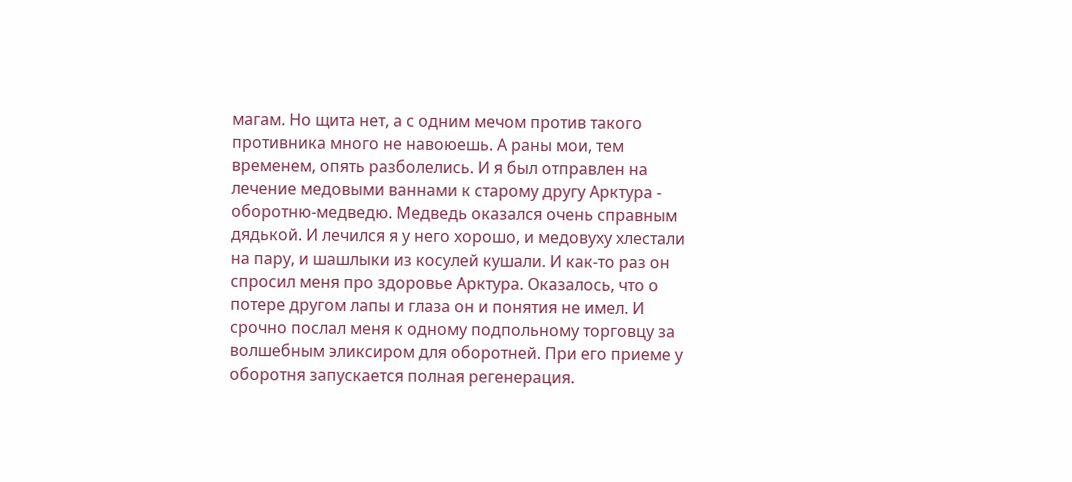магам. Но щита нет, а с одним мечом против такого противника много не навоюешь. А раны мои, тем временем, опять разболелись. И я был отправлен на лечение медовыми ваннами к старому другу Арктура - оборотню-медведю. Медведь оказался очень справным дядькой. И лечился я у него хорошо, и медовуху хлестали на пару, и шашлыки из косулей кушали. И как-то раз он спросил меня про здоровье Арктура. Оказалось, что о потере другом лапы и глаза он и понятия не имел. И срочно послал меня к одному подпольному торговцу за волшебным эликсиром для оборотней. При его приеме у оборотня запускается полная регенерация.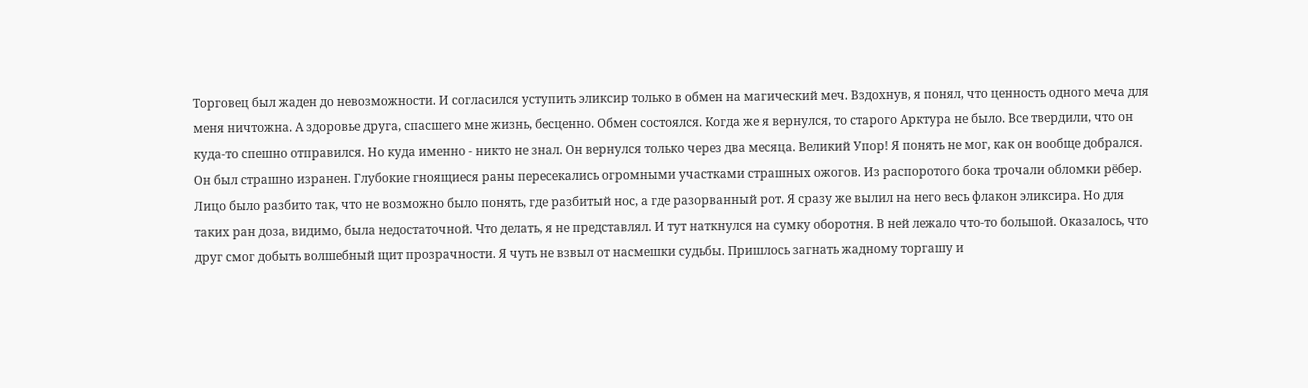Торговец был жаден до невозможности. И согласился уступить эликсир только в обмен на магический меч. Вздохнув, я понял, что ценность одного меча для меня ничтожна. А здоровье друга, спасшего мне жизнь, бесценно. Обмен состоялся. Когда же я вернулся, то старого Арктура не было. Все твердили, что он куда-то спешно отправился. Но куда именно - никто не знал. Он вернулся только через два месяца. Великий Упор! Я понять не мог, как он вообще добрался. Он был страшно изранен. Глубокие гноящиеся раны пересекались огромными участками страшных ожогов. Из распоротого бока трочали обломки рёбер. Лицо было разбито так, что не возможно было понять, где разбитый нос, а где разорванный рот. Я сразу же вылил на него весь флакон эликсира. Но для таких ран доза, видимо, была недостаточной. Что делать, я не представлял. И тут наткнулся на сумку оборотня. В ней лежало что-то большой. Оказалось, что друг смог добыть волшебный щит прозрачности. Я чуть не взвыл от насмешки судьбы. Пришлось загнать жадному торгашу и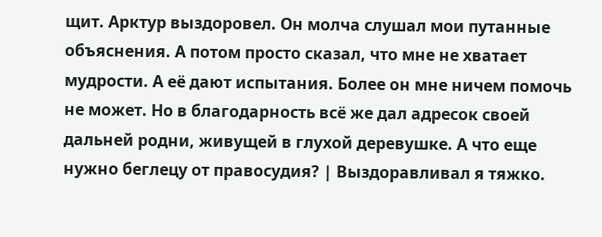щит. Арктур выздоровел. Он молча слушал мои путанные объяснения. А потом просто сказал, что мне не хватает мудрости. А её дают испытания. Более он мне ничем помочь не может. Но в благодарность всё же дал адресок своей дальней родни, живущей в глухой деревушке. А что еще нужно беглецу от правосудия? | Выздоравливал я тяжко.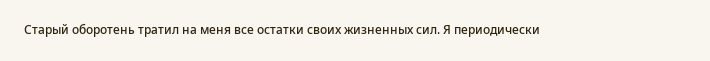Старый оборотень тратил на меня все остатки своих жизненных сил. Я периодически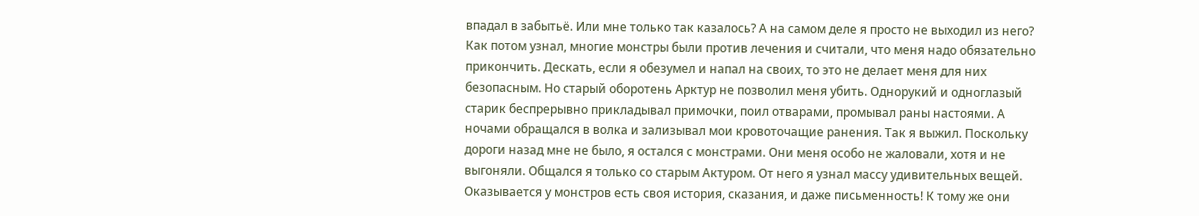впадал в забытьё. Или мне только так казалось? А на самом деле я просто не выходил из него? Как потом узнал, многие монстры были против лечения и считали, что меня надо обязательно прикончить. Дескать, если я обезумел и напал на своих, то это не делает меня для них безопасным. Но старый оборотень Арктур не позволил меня убить. Однорукий и одноглазый старик беспрерывно прикладывал примочки, поил отварами, промывал раны настоями. А ночами обращался в волка и зализывал мои кровоточащие ранения. Так я выжил. Поскольку дороги назад мне не было, я остался с монстрами. Они меня особо не жаловали, хотя и не выгоняли. Общался я только со старым Актуром. От него я узнал массу удивительных вещей. Оказывается у монстров есть своя история, сказания, и даже письменность! К тому же они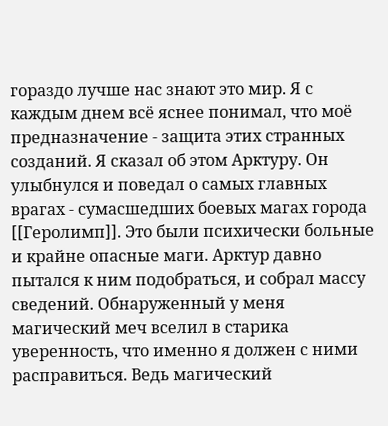гораздо лучше нас знают это мир. Я с каждым днем всё яснее понимал, что моё предназначение - защита этих странных созданий. Я сказал об этом Арктуру. Он улыбнулся и поведал о самых главных врагах - сумасшедших боевых магах города [[Геролимп]]. Это были психически больные и крайне опасные маги. Арктур давно пытался к ним подобраться, и собрал массу сведений. Обнаруженный у меня магический меч вселил в старика уверенность, что именно я должен с ними расправиться. Ведь магический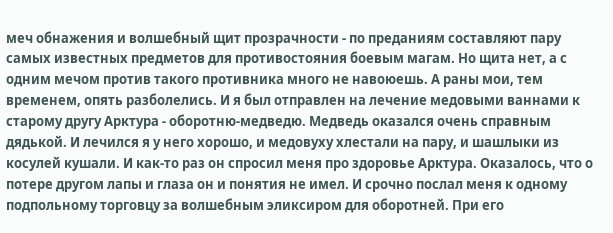меч обнажения и волшебный щит прозрачности - по преданиям составляют пару самых известных предметов для противостояния боевым магам. Но щита нет, а с одним мечом против такого противника много не навоюешь. А раны мои, тем временем, опять разболелись. И я был отправлен на лечение медовыми ваннами к старому другу Арктура - оборотню-медведю. Медведь оказался очень справным дядькой. И лечился я у него хорошо, и медовуху хлестали на пару, и шашлыки из косулей кушали. И как-то раз он спросил меня про здоровье Арктура. Оказалось, что о потере другом лапы и глаза он и понятия не имел. И срочно послал меня к одному подпольному торговцу за волшебным эликсиром для оборотней. При его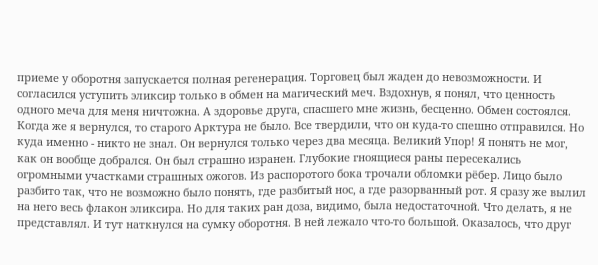приеме у оборотня запускается полная регенерация. Торговец был жаден до невозможности. И согласился уступить эликсир только в обмен на магический меч. Вздохнув, я понял, что ценность одного меча для меня ничтожна. А здоровье друга, спасшего мне жизнь, бесценно. Обмен состоялся. Когда же я вернулся, то старого Арктура не было. Все твердили, что он куда-то спешно отправился. Но куда именно - никто не знал. Он вернулся только через два месяца. Великий Упор! Я понять не мог, как он вообще добрался. Он был страшно изранен. Глубокие гноящиеся раны пересекались огромными участками страшных ожогов. Из распоротого бока трочали обломки рёбер. Лицо было разбито так, что не возможно было понять, где разбитый нос, а где разорванный рот. Я сразу же вылил на него весь флакон эликсира. Но для таких ран доза, видимо, была недостаточной. Что делать, я не представлял. И тут наткнулся на сумку оборотня. В ней лежало что-то большой. Оказалось, что друг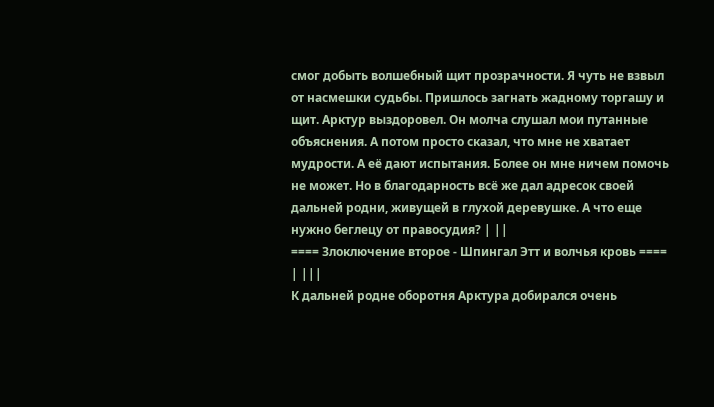смог добыть волшебный щит прозрачности. Я чуть не взвыл от насмешки судьбы. Пришлось загнать жадному торгашу и щит. Арктур выздоровел. Он молча слушал мои путанные объяснения. А потом просто сказал, что мне не хватает мудрости. А её дают испытания. Более он мне ничем помочь не может. Но в благодарность всё же дал адресок своей дальней родни, живущей в глухой деревушке. А что еще нужно беглецу от правосудия? | ||
==== Злоключение второе - Шпингал Этт и волчья кровь ==== | |||
К дальней родне оборотня Арктура добирался очень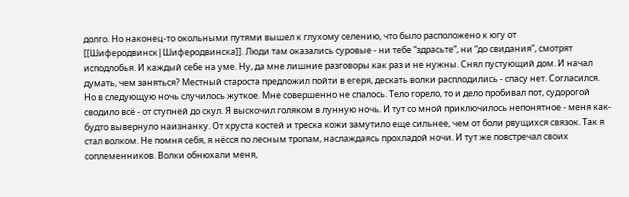долго. Но наконец-то окольными путями вышел к глухому селению, что было расположено к югу от [[Шиферодвинск|Шиферодвинска]]. Люди там оказались суровые - ни тебе “здрасьте”, ни “до свидания”, смотрят исподлобья. И каждый себе на уме. Ну, да мне лишние разговоры как раз и не нужны. Снял пустующий дом. И начал думать, чем заняться? Местный староста предложил пойти в егеря, дескать волки расплодились - спасу нет. Согласился. Но в следующую ночь случилось жуткое. Мне совершенно не спалось. Тело горело, то и дело пробивал пот, судорогой сводило всё - от ступней до скул. Я выскочил голяком в лунную ночь. И тут со мной приключилось непонятное - меня как-будто вывернуло наизнанку. От хруста костей и треска кожи замутило еще сильнее, чем от боли рвущихся связок. Так я стал волком. Не помня себя, я нёсся по лесным тропам, наслаждаясь прохладой ночи. И тут же повстречал своих соплеменников. Волки обнюхали меня,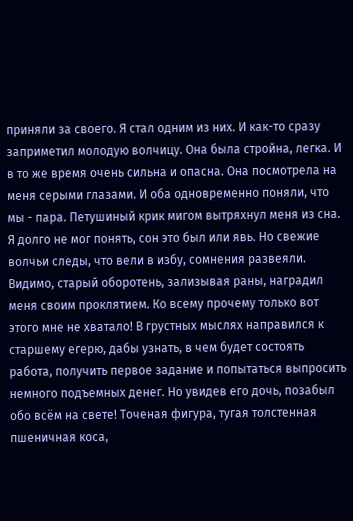приняли за своего. Я стал одним из них. И как-то сразу заприметил молодую волчицу. Она была стройна, легка. И в то же время очень сильна и опасна. Она посмотрела на меня серыми глазами. И оба одновременно поняли, что мы - пара. Петушиный крик мигом вытряхнул меня из сна. Я долго не мог понять, сон это был или явь. Но свежие волчьи следы, что вели в избу, сомнения развеяли. Видимо, старый оборотень, зализывая раны, наградил меня своим проклятием. Ко всему прочему только вот этого мне не хватало! В грустных мыслях направился к старшему егерю, дабы узнать, в чем будет состоять работа, получить первое задание и попытаться выпросить немного подъемных денег. Но увидев его дочь, позабыл обо всём на свете! Точеная фигура, тугая толстенная пшеничная коса,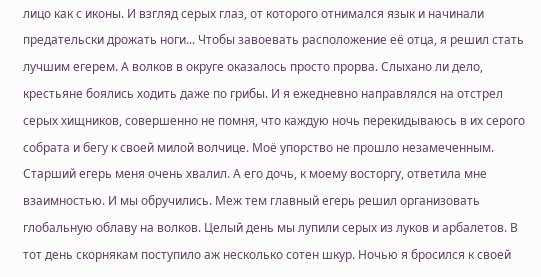лицо как с иконы. И взгляд серых глаз, от которого отнимался язык и начинали предательски дрожать ноги... Чтобы завоевать расположение её отца, я решил стать лучшим егерем. А волков в округе оказалось просто прорва. Слыхано ли дело, крестьяне боялись ходить даже по грибы. И я ежедневно направлялся на отстрел серых хищников, совершенно не помня, что каждую ночь перекидываюсь в их серого собрата и бегу к своей милой волчице. Моё упорство не прошло незамеченным. Старший егерь меня очень хвалил. А его дочь, к моему восторгу, ответила мне взаимностью. И мы обручились. Меж тем главный егерь решил организовать глобальную облаву на волков. Целый день мы лупили серых из луков и арбалетов. В тот день скорнякам поступило аж несколько сотен шкур. Ночью я бросился к своей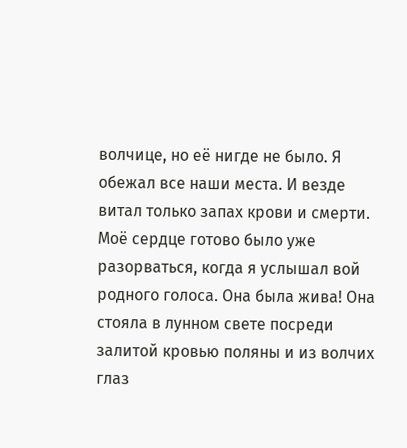волчице, но её нигде не было. Я обежал все наши места. И везде витал только запах крови и смерти. Моё сердце готово было уже разорваться, когда я услышал вой родного голоса. Она была жива! Она стояла в лунном свете посреди залитой кровью поляны и из волчих глаз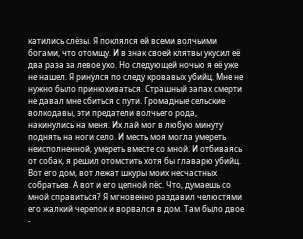катились слёзы. Я поклялся ей всеми волчьими богами, что отомщу. И в знак своей клятвы укусил её два раза за левое ухо. Но следующей ночью я её уже не нашел. Я ринулся по следу кровавых убийц. Мне не нужно было принюхиваться. Страшный запах смерти не давал мне сбиться с пути. Громадные сельские волкодавы, эти предатели волчьего рода, накинулись на меня. Их лай мог в любую минуту поднять на ноги село. И месть моя могла умереть неисполненной, умереть вместе со мной. И отбиваясь от собак, я решил отомстить хотя бы главарю убийц. Вот его дом, вот лежат шкуры моих несчастных собратьев. А вот и его цепной пёс. Что, думаешь со мной справиться? Я мгновенно раздавил челюстями его жалкий черепок и ворвался в дом. Там было двое -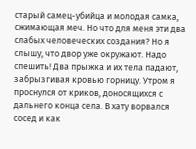старый самец-убийца и молодая самка, сжимающая меч. Но что для меня эти два слабых человеческих создания? Но я слышу, что двор уже окружают. Надо спешить! Два прыжка и их тела падают, забрызгивая кровью горницу. Утром я проснулся от криков, доносящихся с дальнего конца села. В хату ворвался сосед и как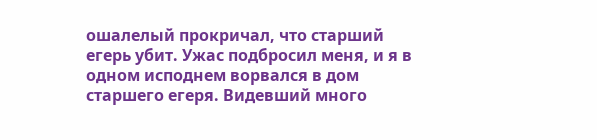ошалелый прокричал, что старший егерь убит. Ужас подбросил меня, и я в одном исподнем ворвался в дом старшего егеря. Видевший много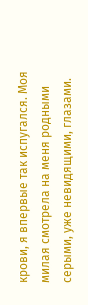крови, я впервые так испугался. Моя милая смотрела на меня родными серыми, уже невидящими, глазами.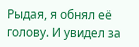Рыдая, я обнял её голову. И увидел за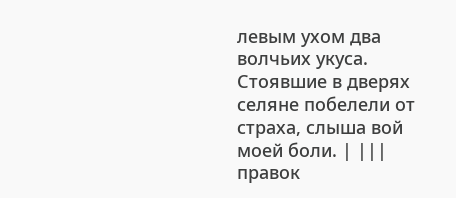левым ухом два волчьих укуса. Стоявшие в дверях селяне побелели от страха, слыша вой моей боли. | |||
правок